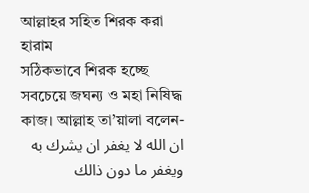আল্লাহর সহিত শিরক করা হারাম
সঠিকভাবে শিরক হচ্ছে সবচেয়ে জঘন্য ও মহা নিষিদ্ধ কাজ। আল্লাহ তা’য়ালা বলেন-
ان الله لا يغفر ان يشرك به ويغفر ما دون ذالك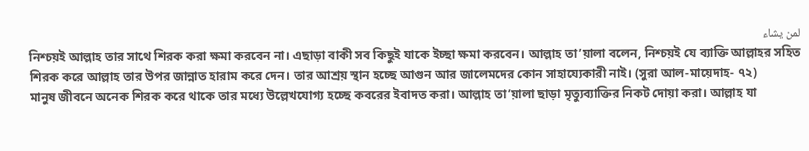لمن يشاء
নিশ্চয়ই আল্লাহ তার সাথে শিরক করা ক্ষমা করবেন না। এছাড়া বাকী সব কিছুই যাকে ইচ্ছা ক্ষমা করবেন। আল্লাহ তা’য়ালা বলেন, নিশ্চয়ই যে ব্যাক্তি আল্লাহর সহিত শিরক করে আল্লাহ তার উপর জান্নাত হারাম করে দেন। তার আশ্রয় স্থান হচ্ছে আগুন আর জালেমদের কোন সাহায্যেকারী নাই। (সুরা আল-মায়েদাহ- ৭২)
মানুষ জীবনে অনেক শিরক করে থাকে তার মধ্যে উল্লেখযোগ্য হচ্ছে কবরের ইবাদত করা। আল্লাহ তা’য়ালা ছাড়া মৃত্যুব্যাক্তির নিকট দোয়া করা। আল্লাহ যা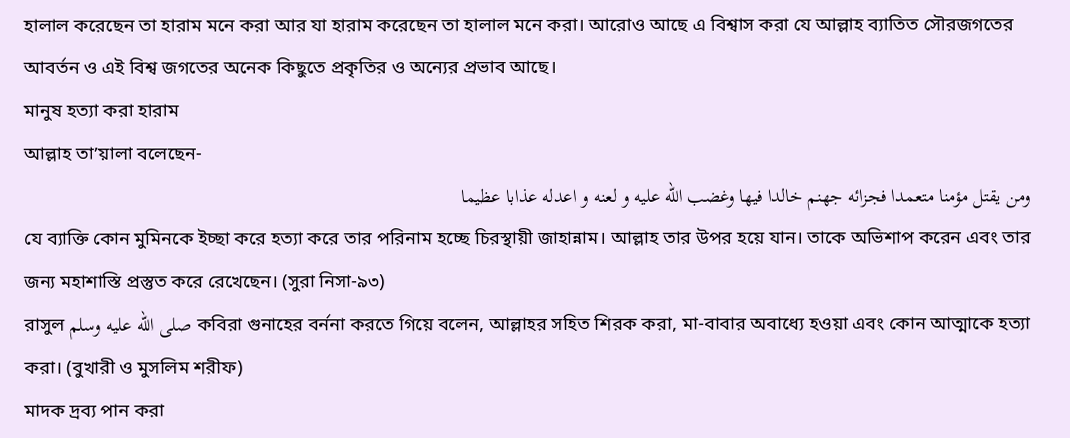হালাল করেছেন তা হারাম মনে করা আর যা হারাম করেছেন তা হালাল মনে করা। আরোও আছে এ বিশ্বাস করা যে আল্লাহ ব্যাতিত সৌরজগতের আবর্তন ও এই বিশ্ব জগতের অনেক কিছুতে প্রকৃতির ও অন্যের প্রভাব আছে।
মানুষ হত্যা করা হারাম
আল্লাহ তা’য়ালা বলেছেন-
ومن يقتل مؤمنا متعمدا فجزائه جهنم خالدا فيها وغضب الله عليه و لعنه و اعدله عذابا عظيما
যে ব্যাক্তি কোন মুমিনকে ইচ্ছা করে হত্যা করে তার পরিনাম হচ্ছে চিরস্থায়ী জাহান্নাম। আল্লাহ তার উপর হয়ে যান। তাকে অভিশাপ করেন এবং তার জন্য মহাশাস্তি প্রস্তুত করে রেখেছেন। (সুরা নিসা-৯৩)
রাসুল صلى الله عليه وسلم কবিরা গুনাহের বর্ননা করতে গিয়ে বলেন, আল্লাহর সহিত শিরক করা, মা-বাবার অবাধ্যে হওয়া এবং কোন আত্মাকে হত্যা করা। (বুখারী ও মুসলিম শরীফ)
মাদক দ্রব্য পান করা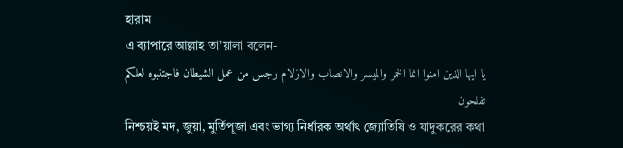হারাম
এ ব্যাপারে আল্লাহ তা’য়ালা বলেন-
يا ايها الذين امنوا انما الخمر والميسر والانصاب والازلام رجس من عمل الشيطان فاجتنبوه لعلكم تفلحون
নিশ্চয়ই মদ, জুয়া, মুর্তিপূজা এবং ভাগ্য নির্ধারক অর্থাৎ জ্যোতিষি ও যাদুকরের কথা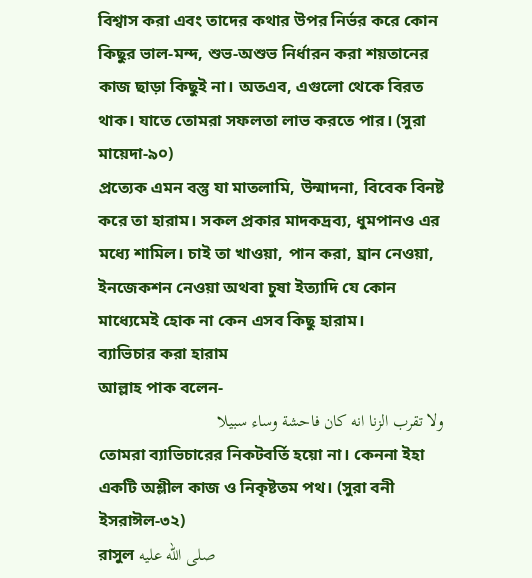বিশ্বাস করা এবং তাদের কথার উপর নির্ভর করে কোন কিছুর ভাল-মন্দ, শুভ-অশুভ নির্ধারন করা শয়তানের কাজ ছাড়া কিছুই না। অতএব, এগুলো থেকে বিরত থাক। যাতে তোমরা সফলতা লাভ করতে পার। (সুরা মায়েদা-৯০)
প্রত্যেক এমন বস্তু যা মাতলামি, উন্মাদনা, বিবেক বিনষ্ট করে তা হারাম। সকল প্রকার মাদকদ্রব্য, ধুমপানও এর মধ্যে শামিল। চাই তা খাওয়া, পান করা, ঘ্রান নেওয়া, ইনজেকশন নেওয়া অথবা চুষা ইত্যাদি যে কোন মাধ্যেমেই হোক না কেন এসব কিছু হারাম।
ব্যাভিচার করা হারাম
আল্লাহ পাক বলেন-
ولا تقرب الزنا انه كان فاحشة وساء سبيلا
তোমরা ব্যাভিচারের নিকটবর্তি হয়ো না। কেননা ইহা একটি অশ্লীল কাজ ও নিকৃষ্টতম পথ। (সুরা বনী ইসরাঈল-৩২)
রাসুল صلى الله عليه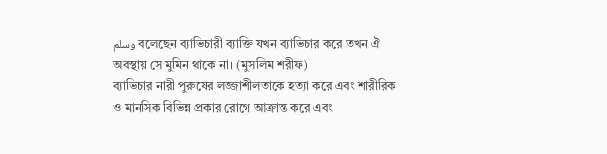وسلم বলেছেন ব্যাভিচারী ব্যাক্তি যখন ব্যাভিচার করে তখন ঐ অবস্থায় সে মুমিন থাকে না। (মুসলিম শরীফ)
ব্যাভিচার নারী পুরুষের লজ্জাশীলতাকে হত্যা করে এবং শারীরিক ও মানসিক বিভিন্ন প্রকার রোগে আক্রান্ত করে এবং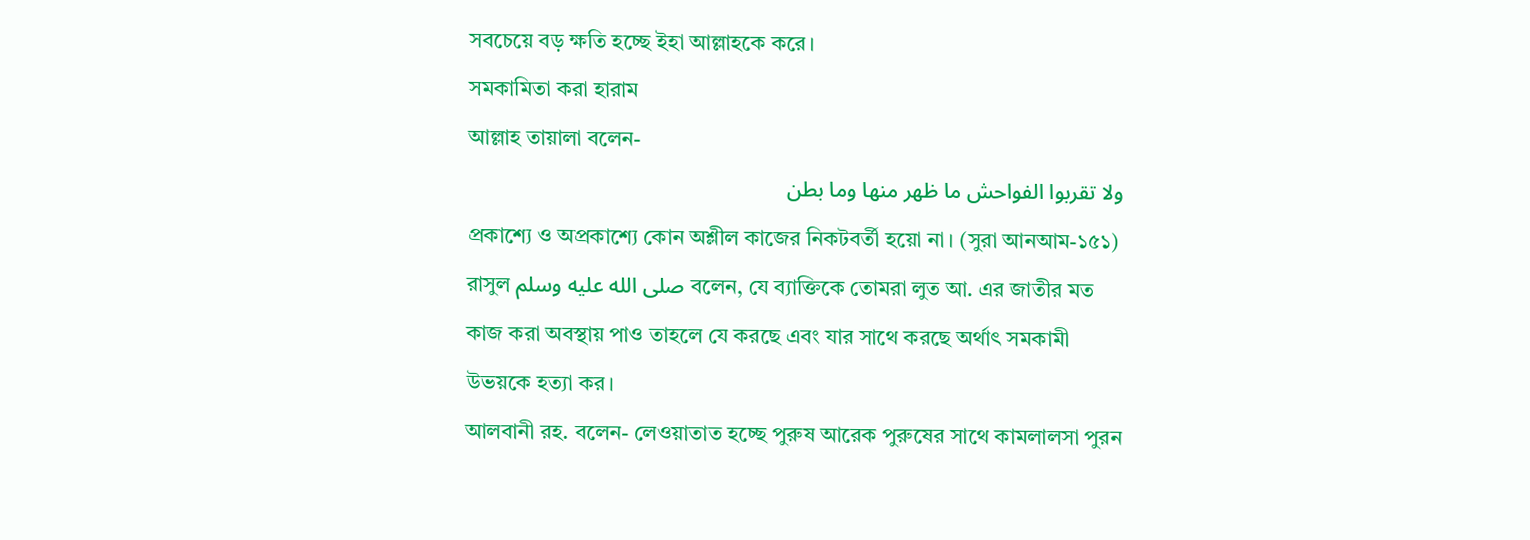সবচেয়ে বড় ক্ষতি হচ্ছে ইহা আল্লাহকে করে।
সমকামিতা করা হারাম
আল্লাহ তায়ালা বলেন-
ولا تقربوا الفواحش ما ظهر منها وما بطن
প্রকাশ্যে ও অপ্রকাশ্যে কোন অশ্লীল কাজের নিকটবর্তী হয়ো না। (সুরা আনআম-১৫১)
রাসুল صلى الله عليه وسلم বলেন, যে ব্যাক্তিকে তোমরা লুত আ. এর জাতীর মত কাজ করা অবস্থায় পাও তাহলে যে করছে এবং যার সাথে করছে অর্থাৎ সমকামী উভয়কে হত্যা কর।
আলবানী রহ. বলেন- লেওয়াতাত হচ্ছে পুরুষ আরেক পুরুষের সাথে কামলালসা পুরন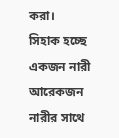করা।
সিহাক হচ্ছে একজন নারী আরেকজন নারীর সাথে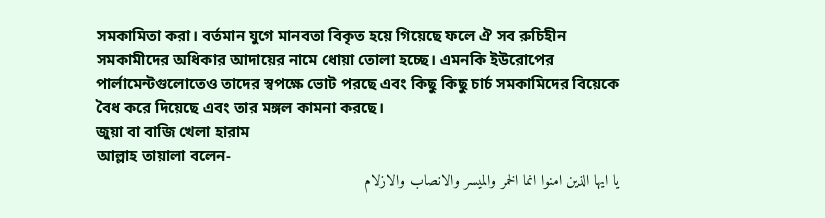সমকামিতা করা। বর্তমান যুগে মানবতা বিকৃত হয়ে গিয়েছে ফলে ঐ সব রুচিহীন সমকামীদের অধিকার আদায়ের নামে ধোয়া তোলা হচ্ছে। এমনকি ইউরোপের পার্লামেন্টগুলোতেও তাদের স্বপক্ষে ভোট পরছে এবং কিছু কিছু চার্চ সমকামিদের বিয়েকে বৈধ করে দিয়েছে এবং তার মঙ্গল কামনা করছে।
জুয়া বা বাজি খেলা হারাম
আল্লাহ তায়ালা বলেন-
يا ايها الذين امنوا انما الخمر والميسر والانصاب والازلام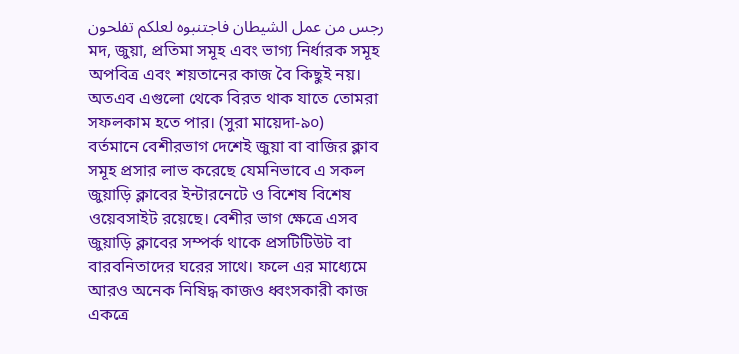رجس من عمل الشيطان فاجتنبوه لعلكم تفلحون
মদ, জুয়া, প্রতিমা সমূহ এবং ভাগ্য নির্ধারক সমূহ অপবিত্র এবং শয়তানের কাজ বৈ কিছুই নয়। অতএব এগুলো থেকে বিরত থাক যাতে তোমরা সফলকাম হতে পার। (সুরা মায়েদা-৯০)
বর্তমানে বেশীরভাগ দেশেই জুয়া বা বাজির ক্লাব সমূহ প্রসার লাভ করেছে যেমনিভাবে এ সকল জুয়াড়ি ক্লাবের ইন্টারনেটে ও বিশেষ বিশেষ ওয়েবসাইট রয়েছে। বেশীর ভাগ ক্ষেত্রে এসব জুয়াড়ি ক্লাবের সম্পর্ক থাকে প্রসটিটিউট বা বারবনিতাদের ঘরের সাথে। ফলে এর মাধ্যেমে আরও অনেক নিষিদ্ধ কাজও ধ্বংসকারী কাজ একত্রে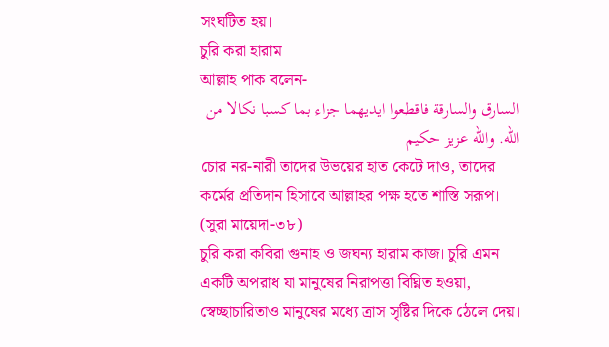সংঘটিত হয়।
চুরি করা হারাম
আল্লাহ পাক বলেন-
السارق والسارقة فاقطعوا ايديهما جزاء بما كسبا نكالا من الله. والله عزيز حكيم
চোর নর-নারী তাদের উভয়ের হাত কেটে দাও, তাদের কর্মের প্রতিদান হিসাবে আল্লাহর পক্ষ হতে শাস্তি সরূপ। (সুরা মায়েদা-৩৮)
চুরি করা কবিরা গুনাহ ও জঘন্য হারাম কাজ। চুরি এমন একটি অপরাধ যা মানুষের নিরাপত্তা বিঘ্নিত হওয়া, স্বেচ্ছাচারিতাও মানুষের মধ্যে ত্রাস সৃষ্টির দিকে ঠেলে দেয়।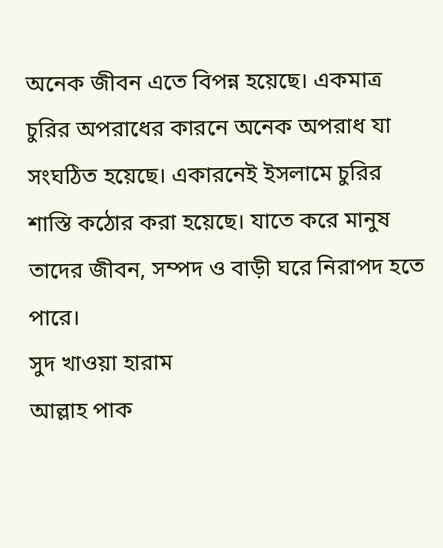অনেক জীবন এতে বিপন্ন হয়েছে। একমাত্র চুরির অপরাধের কারনে অনেক অপরাধ যা সংঘঠিত হয়েছে। একারনেই ইসলামে চুরির শাস্তি কঠোর করা হয়েছে। যাতে করে মানুষ তাদের জীবন, সম্পদ ও বাড়ী ঘরে নিরাপদ হতে পারে।
সুদ খাওয়া হারাম
আল্লাহ পাক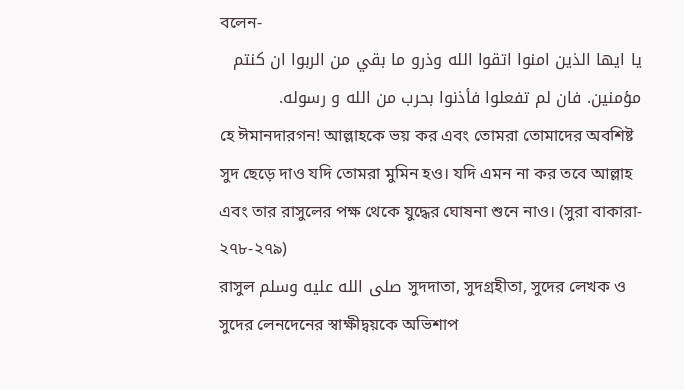বলেন-
يا ايها الذين امنوا اتقوا الله وذرو ما بقي من الربوا ان كنتم مؤمنين. فان لم تفعلوا فأذنوا بحرب من الله و رسوله.
হে ঈমানদারগন! আল্লাহকে ভয় কর এবং তোমরা তোমাদের অবশিষ্ট সুদ ছেড়ে দাও যদি তোমরা মুমিন হও। যদি এমন না কর তবে আল্লাহ এবং তার রাসুলের পক্ষ থেকে যুদ্ধের ঘোষনা শুনে নাও। (সুরা বাকারা- ২৭৮-২৭৯)
রাসুল صلى الله عليه وسلم সুদদাতা, সুদগ্রহীতা, সুদের লেখক ও সুদের লেনদেনের স্বাক্ষীদ্বয়কে অভিশাপ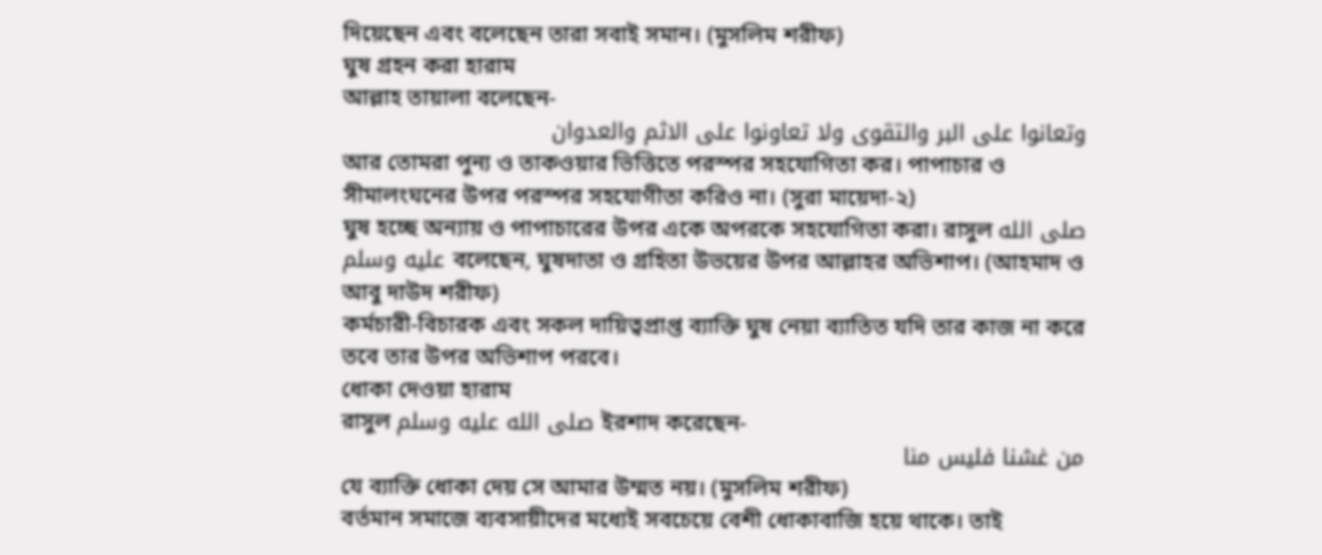দিয়েছেন এবং বলেছেন তারা সবাই সমান। (মুসলিম শরীফ)
ঘুষ গ্রহন করা হারাম
আল্লাহ তায়ালা বলেছেন-
وتعانوا على البر والتقوى ولا تعاونوا على الاثم والعدوان
আর তোমরা পুন্য ও তাকওয়ার ভিত্তিতে পরস্পর সহযোগিতা কর। পাপাচার ও সীমালংঘনের উপর পরস্পর সহযোগীতা করিও না। (সুরা মায়েদা-২)
ঘুষ হচ্ছে অন্যায় ও পাপাচারের উপর একে অপরকে সহযোগিতা করা। রাসুল صلى الله عليه وسلم বলেছেন, ঘুষদাতা ও গ্রহিতা উভয়ের উপর আল্লাহর অভিশাপ। (আহমাদ ও আবু দাউদ শরীফ)
কর্মচারী-বিচারক এবং সকল দায়িত্বপ্রাপ্ত ব্যাক্তি ঘুষ নেয়া ব্যাতিত যদি তার কাজ না করে তবে তার উপর অভিশাপ পরবে।
ধোকা দেওয়া হারাম
রাসুল صلى الله عليه وسلم ইরশাদ করেছেন-
من غشنا فليس منا
যে ব্যাক্তি ধোকা দেয় সে আমার উম্মত নয়। (মুসলিম শরীফ)
বর্তমান সমাজে ব্যবসায়ীদের মধ্যেই সবচেয়ে বেশী ধোকাবাজি হয়ে থাকে। তাই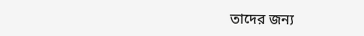তাদের জন্য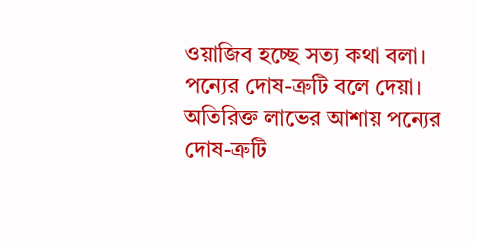ওয়াজিব হচ্ছে সত্য কথা বলা। পন্যের দোষ-ত্রুটি বলে দেয়া। অতিরিক্ত লাভের আশায় পন্যের দোষ-ত্রুটি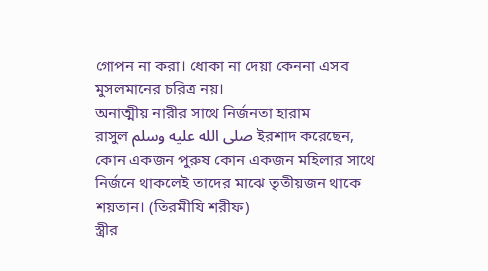গোপন না করা। ধোকা না দেয়া কেননা এসব মুসলমানের চরিত্র নয়।
অনাত্মীয় নারীর সাথে নির্জনতা হারাম
রাসুল صلى الله عليه وسلم ইরশাদ করেছেন, কোন একজন পুরুষ কোন একজন মহিলার সাথে নির্জনে থাকলেই তাদের মাঝে তৃতীয়জন থাকে শয়তান। (তিরমীযি শরীফ)
স্ত্রীর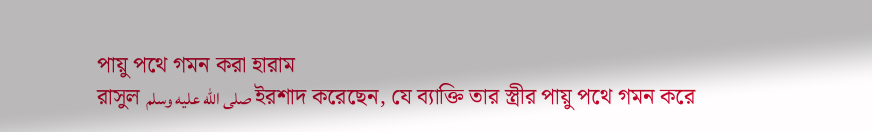পায়ু পথে গমন করা হারাম
রাসুল صلى الله عليه وسلم ইরশাদ করেছেন, যে ব্যাক্তি তার স্ত্রীর পায়ু পথে গমন করে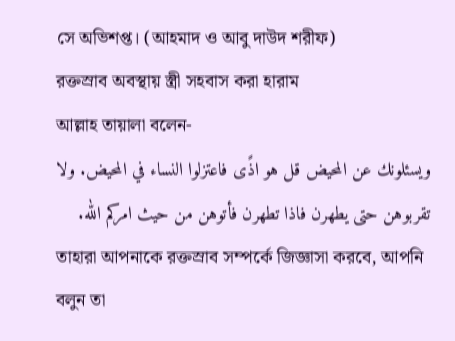সে অভিশপ্ত। (আহমাদ ও আবু দাউদ শরীফ)
রক্তস্রাব অবস্থায় স্ত্রী সহবাস করা হারাম
আল্লাহ তায়ালা বলেন-
ويسئلونك عن المحيض قل هو اذًى فاعتزلوا النساء في المحيض. ولا تقربوهن حتى يطهرن فاذا تطهرن فأتوهن من حيث امركم الله.
তাহারা আপনাকে রক্তস্রাব সম্পর্কে জিজ্ঞাসা করবে, আপনি বলুন তা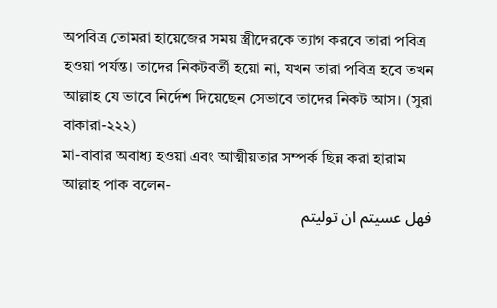অপবিত্র তোমরা হায়েজের সময় স্ত্রীদেরকে ত্যাগ করবে তারা পবিত্র হওয়া পর্যন্ত। তাদের নিকটবর্তী হয়ো না, যখন তারা পবিত্র হবে তখন আল্লাহ যে ভাবে নির্দেশ দিয়েছেন সেভাবে তাদের নিকট আস। (সুরা বাকারা-২২২)
মা-বাবার অবাধ্য হওয়া এবং আত্মীয়তার সম্পর্ক ছিন্ন করা হারাম
আল্লাহ পাক বলেন-
فهل عسيتم ان توليتم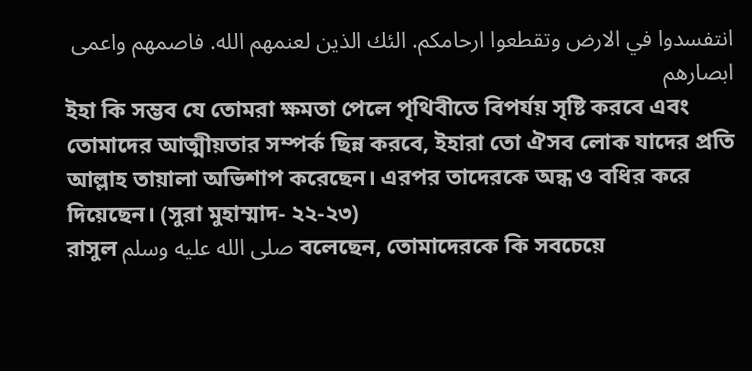انتفسدوا في الارض وتقطعوا ارحامكم. الئك الذين لعنمهم الله. فاصمهم واعمى ابصارهم
ইহা কি সম্ভব যে তোমরা ক্ষমতা পেলে পৃথিবীতে বিপর্যয় সৃষ্টি করবে এবং তোমাদের আত্মীয়তার সম্পর্ক ছিন্ন করবে, ইহারা তো ঐসব লোক যাদের প্রতি আল্লাহ তায়ালা অভিশাপ করেছেন। এরপর তাদেরকে অন্ধ ও বধির করে দিয়েছেন। (সুরা মুহাম্মাদ- ২২-২৩)
রাসুল صلى الله عليه وسلم বলেছেন, তোমাদেরকে কি সবচেয়ে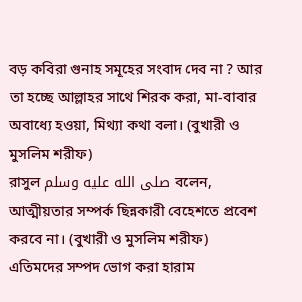বড় কবিরা গুনাহ সমূহের সংবাদ দেব না ? আর তা হচ্ছে আল্লাহর সাথে শিরক করা, মা-বাবার অবাধ্যে হওয়া, মিথ্যা কথা বলা। (বুখারী ও মুসলিম শরীফ)
রাসুল صلى الله عليه وسلم বলেন, আত্মীয়তার সম্পর্ক ছিন্নকারী বেহেশতে প্রবেশ করবে না। (বুখারী ও মুসলিম শরীফ)
এতিমদের সম্পদ ভোগ করা হারাম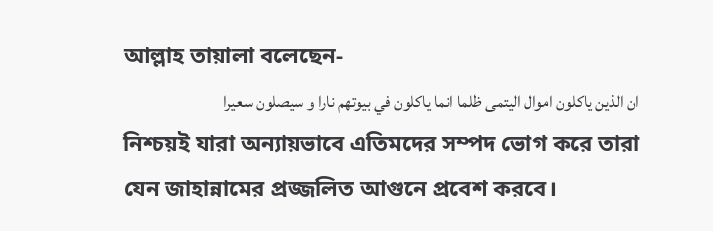আল্লাহ তায়ালা বলেছেন-
ان الذين ياكلون اموال اليتمى ظلما انما ياكلون في بيوتهم نارا و سيصلون سعيرا
নিশ্চয়ই যারা অন্যায়ভাবে এতিমদের সম্পদ ভোগ করে তারা যেন জাহান্নামের প্রজ্জলিত আগুনে প্রবেশ করবে।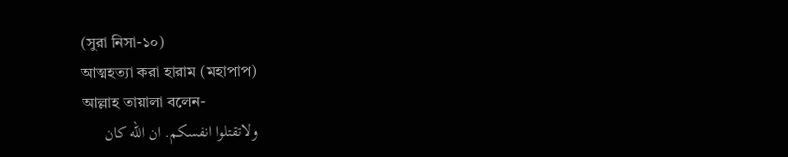(সুরা নিসা-১০)
আত্মহত্যা করা হারাম (মহাপাপ)
আল্লাহ তায়ালা বলেন-
ولاتقتلوا انفسكم. ان الله كان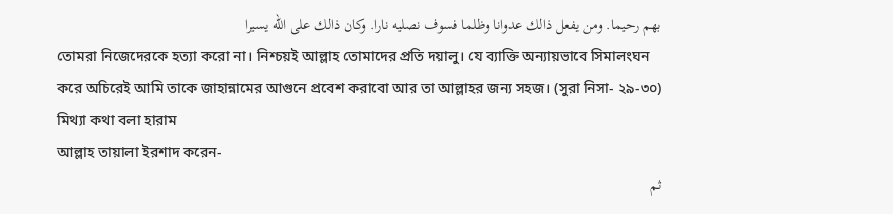بهم رحيما. ومن يفعل ذالك عدوانا وظلما فسوف نصليه نارا. وكان ذالك على الله يسيرا
তোমরা নিজেদেরকে হত্যা করো না। নিশ্চয়ই আল্লাহ তোমাদের প্রতি দয়ালু। যে ব্যাক্তি অন্যায়ভাবে সিমালংঘন করে অচিরেই আমি তাকে জাহান্নামের আগুনে প্রবেশ করাবো আর তা আল্লাহর জন্য সহজ। (সুরা নিসা- ২৯-৩০)
মিথ্যা কথা বলা হারাম
আল্লাহ তায়ালা ইরশাদ করেন-
ثم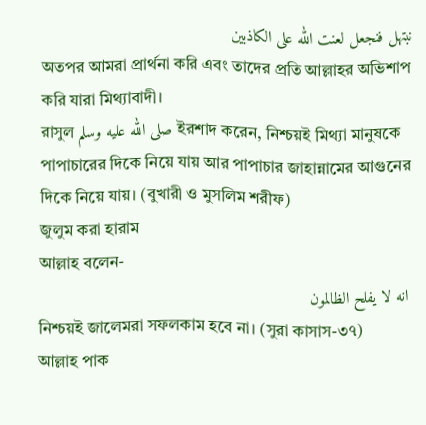نبتهل فنجعل لعنت الله على الكاذبين
অতপর আমরা প্রার্থনা করি এবং তাদের প্রতি আল্লাহর অভিশাপ করি যারা মিথ্যাবাদী।
রাসুল صلى الله عليه وسلم ইরশাদ করেন, নিশ্চয়ই মিথ্যা মানুষকে পাপাচারের দিকে নিয়ে যায় আর পাপাচার জাহান্নামের আগুনের দিকে নিয়ে যায়। (বুখারী ও মুসলিম শরীফ)
জুলুম করা হারাম
আল্লাহ বলেন-
انه لا يفلح الظالمون
নিশ্চয়ই জালেমরা সফলকাম হবে না। (সুরা কাসাস-৩৭)
আল্লাহ পাক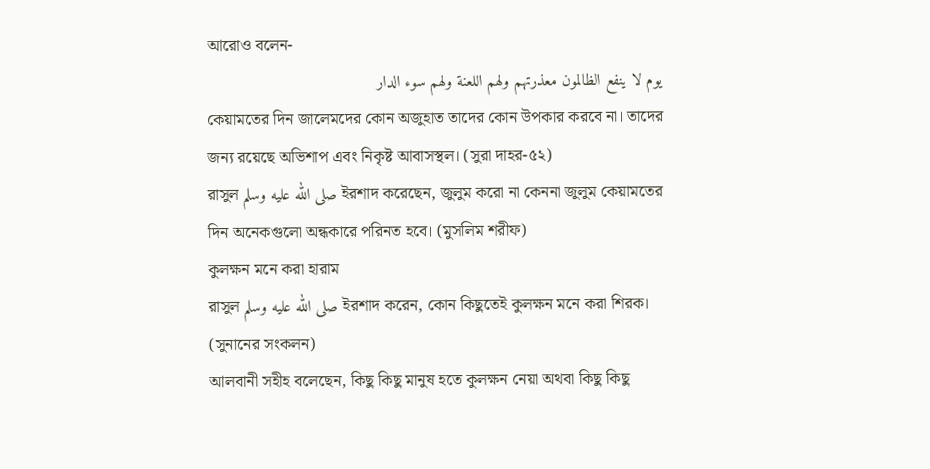আরোও বলেন-
يوم لا ينفع الظالمون معذرتهم ولهم اللعنة ولهم سوء الدار
কেয়ামতের দিন জালেমদের কোন অজুহাত তাদের কোন উপকার করবে না। তাদের জন্য রয়েছে অভিশাপ এবং নিকৃষ্ট আবাসস্থল। (সুরা দাহর-৫২)
রাসুল صلى الله عليه وسلم ইরশাদ করেছেন, জুলুম করো না কেননা জুলুম কেয়ামতের দিন অনেকগুলো অন্ধকারে পরিনত হবে। (মুসলিম শরীফ)
কুলক্ষন মনে করা হারাম
রাসুল صلى الله عليه وسلم ইরশাদ করেন, কোন কিছুতেই কুলক্ষন মনে করা শিরক। (সুনানের সংকলন)
আলবানী সহীহ বলেছেন, কিছু কিছু মানুষ হতে কুলক্ষন নেয়া অথবা কিছু কিছু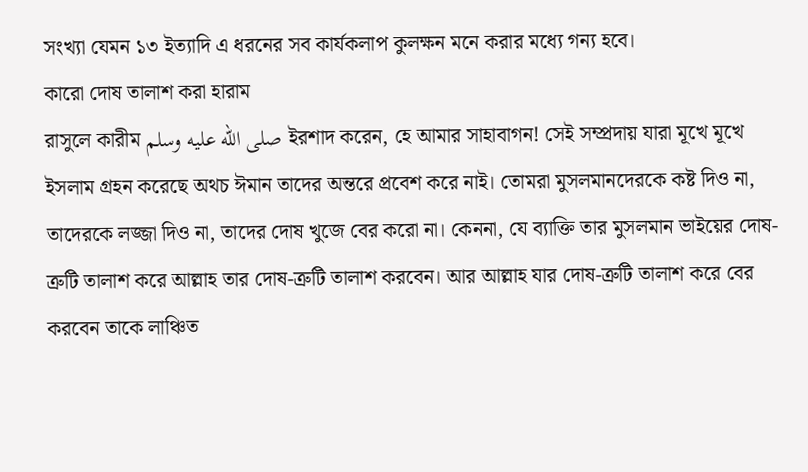সংখ্যা যেমন ১৩ ইত্যাদি এ ধরনের সব কার্যকলাপ কুলক্ষন মনে করার মধ্যে গন্য হবে।
কারো দোষ তালাশ করা হারাম
রাসুলে কারীম صلى الله عليه وسلم ইরশাদ করেন, হে আমার সাহাবাগন! সেই সম্প্রদায় যারা মূখে মূখে ইসলাম গ্রহন করেছে অথচ ঈমান তাদের অন্তরে প্রবেশ করে নাই। তোমরা মুসলমানদেরকে কষ্ট দিও না, তাদেরকে লজ্জা দিও না, তাদের দোষ খুজে বের করো না। কেননা, যে ব্যাক্তি তার মুসলমান ভাইয়ের দোষ-ত্রুটি তালাশ করে আল্লাহ তার দোষ-ত্রুটি তালাশ করবেন। আর আল্লাহ যার দোষ-ত্রুটি তালাশ করে বের করবেন তাকে লাঞ্চিত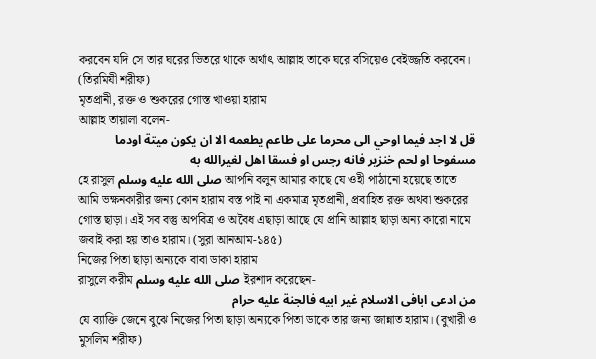করবেন যদি সে তার ঘরের ভিতরে থাকে অর্থাৎ আল্লাহ তাকে ঘরে বসিয়েও বেইজ্জতি করবেন। (তিরমিযী শরীফ)
মৃতপ্রানী, রক্ত ও শুকরের গোস্ত খাওয়া হারাম
আল্লাহ তায়ালা বলেন-
قل لا اجد فيما اوحي الى محرما على طاعم يطعمه الا ان يكون ميتة اودما مسفوحا او لحم خنزير فانه رجس او فسقا اهل لغيرالله به
হে রাসুল صلى الله عليه وسلم আপনি বলুন আমার কাছে যে ওহী পাঠানো হয়েছে তাতে আমি ভক্ষনকারীর জন্য কোন হারাম বস্ত পাই না একমাত্র মৃতপ্রানী, প্রবাহিত রক্ত অথবা শুকরের গোস্ত ছাড়া। এই সব বস্তু অপবিত্র ও অবৈধ এছাড়া আছে যে প্রানি আল্লাহ ছাড়া অন্য কারো নামে জবাই করা হয় তাও হারাম। (সুরা আনআম-১৪৫)
নিজের পিতা ছাড়া অন্যকে বাবা ডাকা হারাম
রাসুলে করীম صلى الله عليه وسلم ইরশাদ করেছেন-
من ادعى ابافى الاسلام غير ابيه فالجنة عليه حرام
যে ব্যাক্তি জেনে বুঝে নিজের পিতা ছাড়া অন্যকে পিতা ডাকে তার জন্য জান্নাত হারাম। (বুখারী ও মুসলিম শরীফ)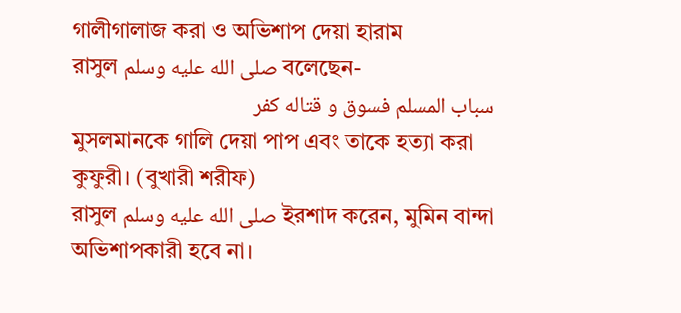গালীগালাজ করা ও অভিশাপ দেয়া হারাম
রাসুল صلى الله عليه وسلم বলেছেন-
سباب المسلم فسوق و قتاله كفر
মুসলমানকে গালি দেয়া পাপ এবং তাকে হত্যা করা কুফুরী। (বুখারী শরীফ)
রাসুল صلى الله عليه وسلم ইরশাদ করেন, মুমিন বান্দা অভিশাপকারী হবে না।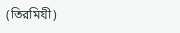(তিরমিযী)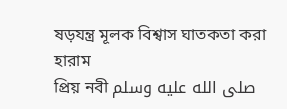ষড়যন্ত্র মূলক বিশ্বাস ঘাতকতা করা হারাম
প্রিয় নবী صلى الله عليه وسلم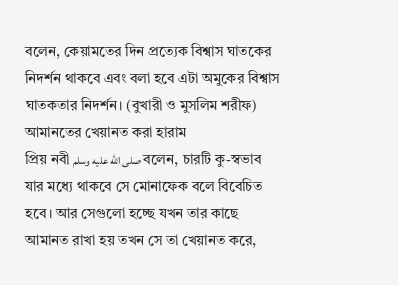বলেন, কেয়ামতের দিন প্রত্যেক বিশ্বাস ঘাতকের নিদর্শন থাকবে এবং বলা হবে এটা অমুকের বিশ্বাস ঘাতকতার নিদর্শন। (বুখারী ও মুসলিম শরীফ)
আমানতের খেয়ানত করা হারাম
প্রিয় নবী صلى الله عليه وسلم বলেন, চারটি কু-স্বভাব যার মধ্যে থাকবে সে মোনাফেক বলে বিবেচিত হবে। আর সেগুলো হচ্ছে যখন তার কাছে আমানত রাখা হয় তখন সে তা খেয়ানত করে,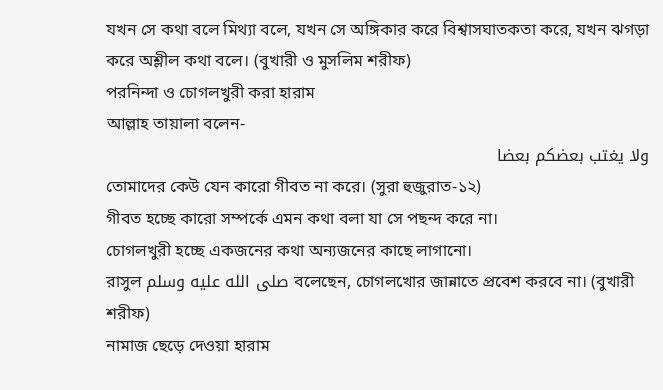যখন সে কথা বলে মিথ্যা বলে, যখন সে অঙ্গিকার করে বিশ্বাসঘাতকতা করে, যখন ঝগড়া করে অশ্লীল কথা বলে। (বুখারী ও মুসলিম শরীফ)
পরনিন্দা ও চোগলখুরী করা হারাম
আল্লাহ তায়ালা বলেন-
ولا يغتب بعضكم بعضا
তোমাদের কেউ যেন কারো গীবত না করে। (সুরা হুজুরাত-১২)
গীবত হচ্ছে কারো সম্পর্কে এমন কথা বলা যা সে পছন্দ করে না।
চোগলখুরী হচ্ছে একজনের কথা অন্যজনের কাছে লাগানো।
রাসুল صلى الله عليه وسلم বলেছেন, চোগলখোর জান্নাতে প্রবেশ করবে না। (বুখারী শরীফ)
নামাজ ছেড়ে দেওয়া হারাম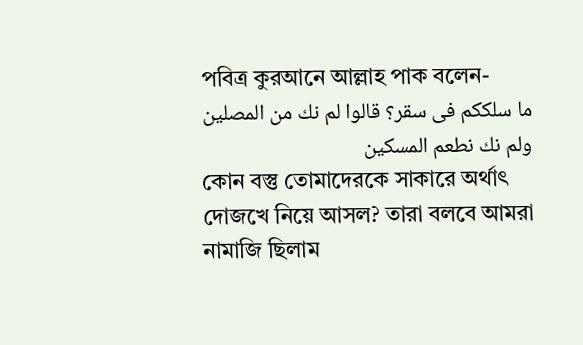পবিত্র কুরআনে আল্লাহ পাক বলেন-
ما سلككم فى سقر؟ قالوا لم نك من المصلين ولم نك نطعم المسكين
কোন বস্তু তোমাদেরকে সাকারে অর্থাৎ দোজখে নিয়ে আসল? তারা বলবে আমরা নামাজি ছিলাম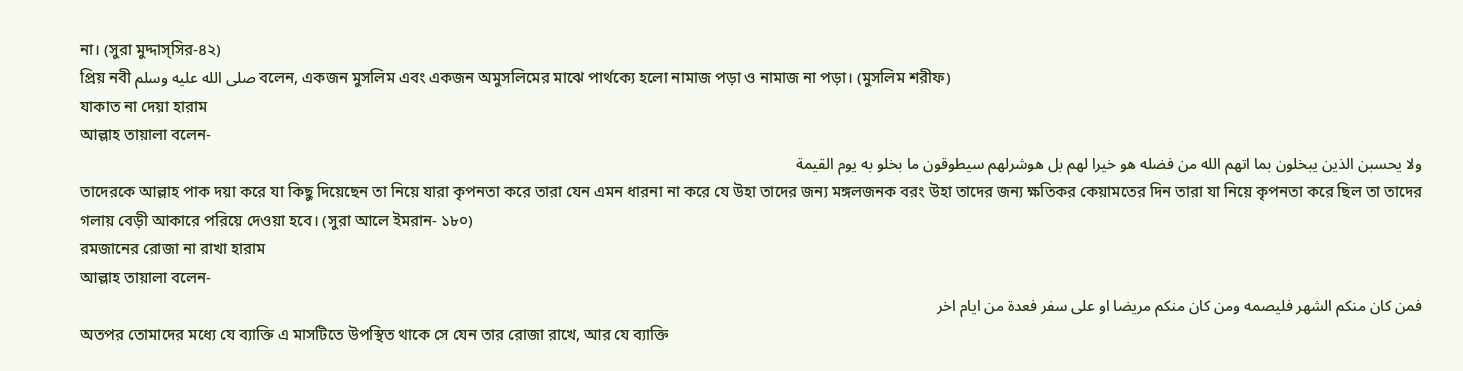না। (সুরা মুদ্দাস্সির-৪২)
প্রিয় নবী صلى الله عليه وسلم বলেন, একজন মুসলিম এবং একজন অমুসলিমের মাঝে পার্থক্যে হলো নামাজ পড়া ও নামাজ না পড়া। (মুসলিম শরীফ)
যাকাত না দেয়া হারাম
আল্লাহ তায়ালা বলেন-
ولا يحسبن الذين يبخلون بما اتهم الله من فضله هو خيرا لهم بل هوشرلهم سيطوقون ما بخلو به يوم القيمة
তাদেরকে আল্লাহ পাক দয়া করে যা কিছু দিয়েছেন তা নিয়ে যারা কৃপনতা করে তারা যেন এমন ধারনা না করে যে উহা তাদের জন্য মঙ্গলজনক বরং উহা তাদের জন্য ক্ষতিকর কেয়ামতের দিন তারা যা নিয়ে কৃপনতা করে ছিল তা তাদের গলায় বেড়ী আকারে পরিয়ে দেওয়া হবে। (সুরা আলে ইমরান- ১৮০)
রমজানের রোজা না রাখা হারাম
আল্লাহ তায়ালা বলেন-
فمن كان منكم الشهر فليصمه ومن كان منكم مريضا او على سفر فعدة من ايام اخر
অতপর তোমাদের মধ্যে যে ব্যাক্তি এ মাসটিতে উপস্থিত থাকে সে যেন তার রোজা রাখে, আর যে ব্যাক্তি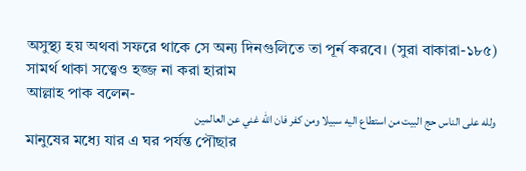অসুস্থ্য হয় অথবা সফরে থাকে সে অন্য দিনগুলিতে তা পূর্ন করবে। (সুরা বাকারা-১৮৫)
সামর্থ থাকা সত্ত্বেও হজ্জ না করা হারাম
আল্লাহ পাক বলেন-
ولله على الناس حج البيت من استطاع اليه سبيلا ومن كفر فان الله غني عن العالمين
মানুষের মধ্যে যার এ ঘর পর্যন্ত পৌছার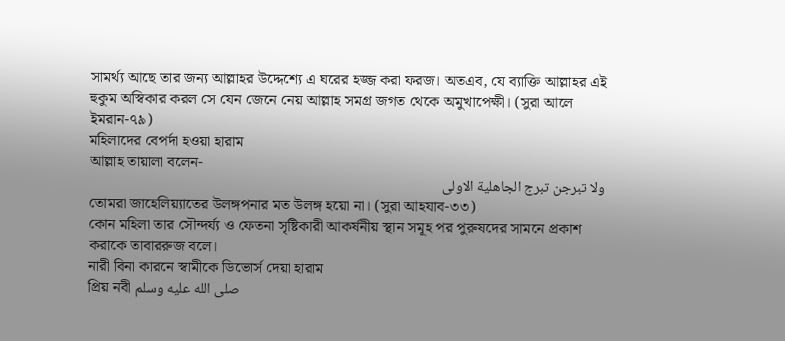সামর্থ্য আছে তার জন্য আল্লাহর উদ্দেশ্যে এ ঘরের হজ্জ করা ফরজ। অতএব, যে ব্যাক্তি আল্লাহর এই হুকুম অস্বিকার করল সে যেন জেনে নেয় আল্লাহ সমগ্র জগত থেকে অমুখাপেক্ষী। (সুরা আলে ইমরান-৭৯)
মহিলাদের বেপর্দা হওয়া হারাম
আল্লাহ তায়ালা বলেন-
ولا تبرجن تبرج الجاهلية الاولى
তোমরা জাহেলিয়্যাতের উলঙ্গপনার মত উলঙ্গ হয়ো না। (সুরা আহযাব-৩৩)
কোন মহিলা তার সৌন্দর্য্য ও ফেতনা সৃষ্টিকারী আকর্ষনীয় স্থান সমূহ পর পুরুষদের সামনে প্রকাশ করাকে তাবাররুজ বলে।
নারী বিনা কারনে স্বামীকে ডিভোর্স দেয়া হারাম
প্রিয় নবী صلى الله عليه وسلم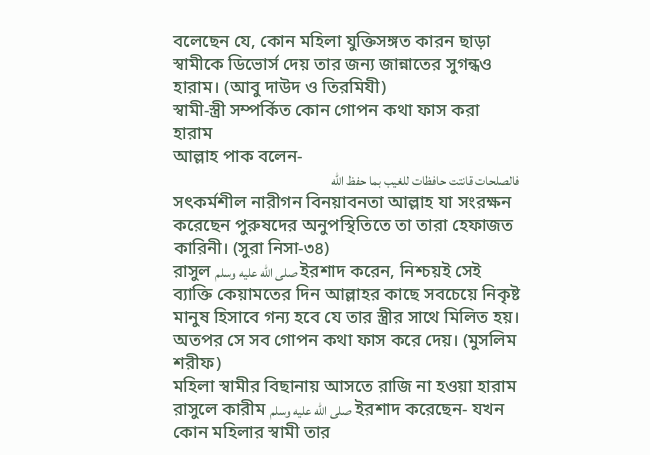বলেছেন যে, কোন মহিলা যুক্তিসঙ্গত কারন ছাড়া স্বামীকে ডিভোর্স দেয় তার জন্য জান্নাতের সুগন্ধও হারাম। (আবু দাউদ ও তিরমিযী)
স্বামী-স্ত্রী সম্পর্কিত কোন গোপন কথা ফাস করা হারাম
আল্লাহ পাক বলেন-
فالصلحات قانتت حافظات للغيب بما حفظ الله
সৎকর্মশীল নারীগন বিনয়াবনতা আল্লাহ যা সংরক্ষন করেছেন পুরুষদের অনুপস্থিতিতে তা তারা হেফাজত কারিনী। (সুরা নিসা-৩৪)
রাসুল صلى الله عليه وسلم ইরশাদ করেন, নিশ্চয়ই সেই ব্যাক্তি কেয়ামতের দিন আল্লাহর কাছে সবচেয়ে নিকৃষ্ট মানুষ হিসাবে গন্য হবে যে তার স্ত্রীর সাথে মিলিত হয়। অতপর সে সব গোপন কথা ফাস করে দেয়। (মুসলিম শরীফ)
মহিলা স্বামীর বিছানায় আসতে রাজি না হওয়া হারাম
রাসুলে কারীম صلى الله عليه وسلم ইরশাদ করেছেন- যখন কোন মহিলার স্বামী তার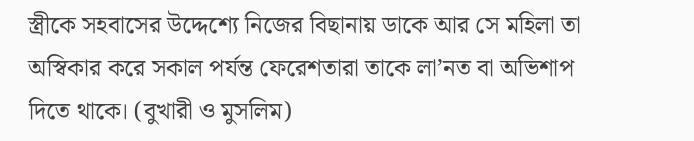স্ত্রীকে সহবাসের উদ্দেশ্যে নিজের বিছানায় ডাকে আর সে মহিলা তা অস্বিকার করে সকাল পর্যন্ত ফেরেশতারা তাকে লা’নত বা অভিশাপ দিতে থাকে। (বুখারী ও মুসলিম)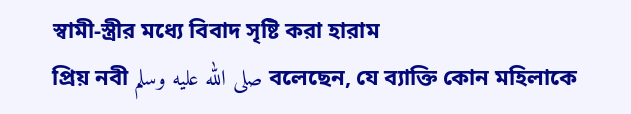স্বামী-স্ত্রীর মধ্যে বিবাদ সৃষ্টি করা হারাম
প্রিয় নবী صلى الله عليه وسلم বলেছেন, যে ব্যাক্তি কোন মহিলাকে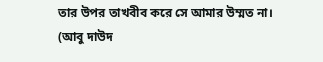তার উপর তাখবীব করে সে আমার উম্মত না। (আবু দাউদ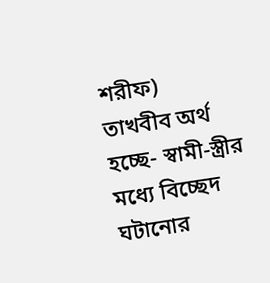শরীফ)
তাখবীব অর্থ হচ্ছে- স্বামী-স্ত্রীর মধ্যে বিচ্ছেদ ঘটানোর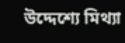উদ্দেশ্যে মিথ্যা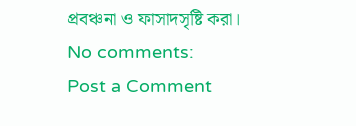প্রবঞ্চনা ও ফাসাদসৃষ্টি করা।
No comments:
Post a Comment